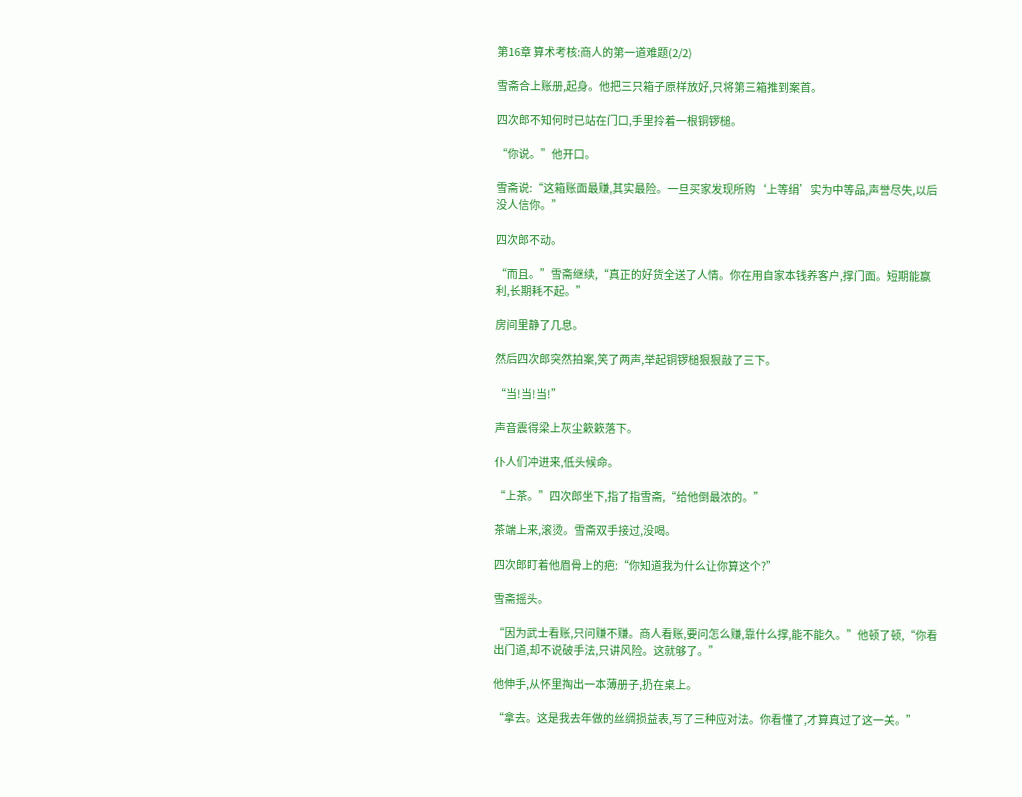第16章 算术考核:商人的第一道难题(2/2)

雪斋合上账册,起身。他把三只箱子原样放好,只将第三箱推到案首。

四次郎不知何时已站在门口,手里拎着一根铜锣槌。

“你说。”他开口。

雪斋说:“这箱账面最赚,其实最险。一旦买家发现所购‘上等绢’实为中等品,声誉尽失,以后没人信你。”

四次郎不动。

“而且。”雪斋继续,“真正的好货全送了人情。你在用自家本钱养客户,撑门面。短期能赢利,长期耗不起。”

房间里静了几息。

然后四次郎突然拍案,笑了两声,举起铜锣槌狠狠敲了三下。

“当!当!当!”

声音震得梁上灰尘簌簌落下。

仆人们冲进来,低头候命。

“上茶。”四次郎坐下,指了指雪斋,“给他倒最浓的。”

茶端上来,滚烫。雪斋双手接过,没喝。

四次郎盯着他眉骨上的疤:“你知道我为什么让你算这个?”

雪斋摇头。

“因为武士看账,只问赚不赚。商人看账,要问怎么赚,靠什么撑,能不能久。”他顿了顿,“你看出门道,却不说破手法,只讲风险。这就够了。”

他伸手,从怀里掏出一本薄册子,扔在桌上。

“拿去。这是我去年做的丝绸损益表,写了三种应对法。你看懂了,才算真过了这一关。”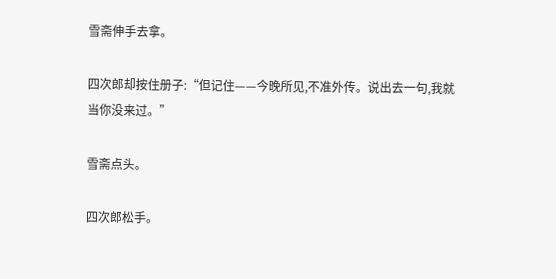雪斋伸手去拿。

四次郎却按住册子:“但记住——今晚所见,不准外传。说出去一句,我就当你没来过。”

雪斋点头。

四次郎松手。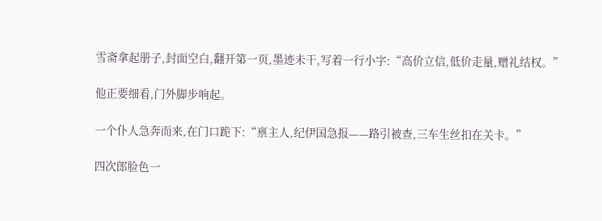雪斋拿起册子,封面空白,翻开第一页,墨迹未干,写着一行小字:“高价立信,低价走量,赠礼结权。”

他正要细看,门外脚步响起。

一个仆人急奔而来,在门口跪下:“禀主人,纪伊国急报——路引被查,三车生丝扣在关卡。”

四次郎脸色一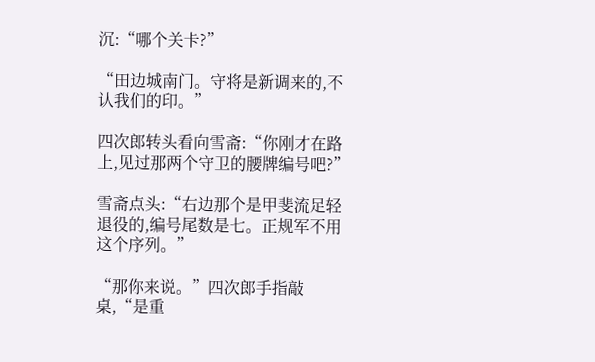沉:“哪个关卡?”

“田边城南门。守将是新调来的,不认我们的印。”

四次郎转头看向雪斋:“你刚才在路上,见过那两个守卫的腰牌编号吧?”

雪斋点头:“右边那个是甲斐流足轻退役的,编号尾数是七。正规军不用这个序列。”

“那你来说。”四次郎手指敲桌,“是重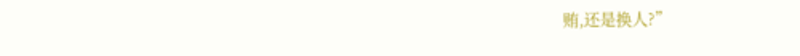贿,还是换人?”